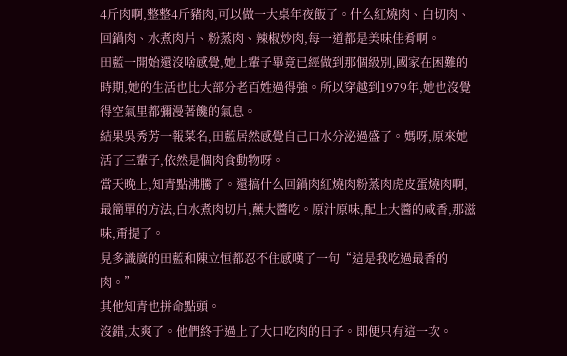4斤肉啊,整整4斤豬肉,可以做一大桌年夜飯了。什么紅燒肉、白切肉、回鍋肉、水煮肉片、粉蒸肉、辣椒炒肉,每一道都是美味佳肴啊。
田藍一開始還沒啥感覺,她上輩子畢竟已經做到那個級別,國家在困難的時期,她的生活也比大部分老百姓過得強。所以穿越到1979年,她也沒覺得空氣里都彌漫著饞的氣息。
結果吳秀芳一報菜名,田藍居然感覺自己口水分泌過盛了。媽呀,原來她活了三輩子,依然是個肉食動物呀。
當天晚上,知青點沸騰了。還搞什么回鍋肉紅燒肉粉蒸肉虎皮蛋燒肉啊,最簡單的方法,白水煮肉切片,蘸大醬吃。原汁原味,配上大醬的咸香,那滋味,甭提了。
見多識廣的田藍和陳立恒都忍不住感嘆了一句“這是我吃過最香的肉。”
其他知青也拼命點頭。
沒錯,太爽了。他們終于過上了大口吃肉的日子。即便只有這一次。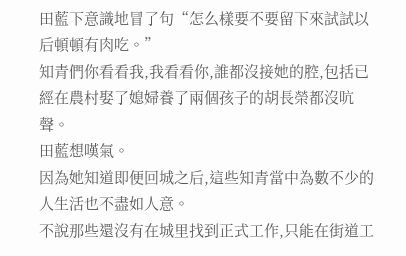田藍下意識地冒了句“怎么樣要不要留下來試試以后頓頓有肉吃。”
知青們你看看我,我看看你,誰都沒接她的腔,包括已經在農村娶了媳婦養了兩個孩子的胡長榮都沒吭聲。
田藍想嘆氣。
因為她知道即便回城之后,這些知青當中為數不少的人生活也不盡如人意。
不說那些還沒有在城里找到正式工作,只能在街道工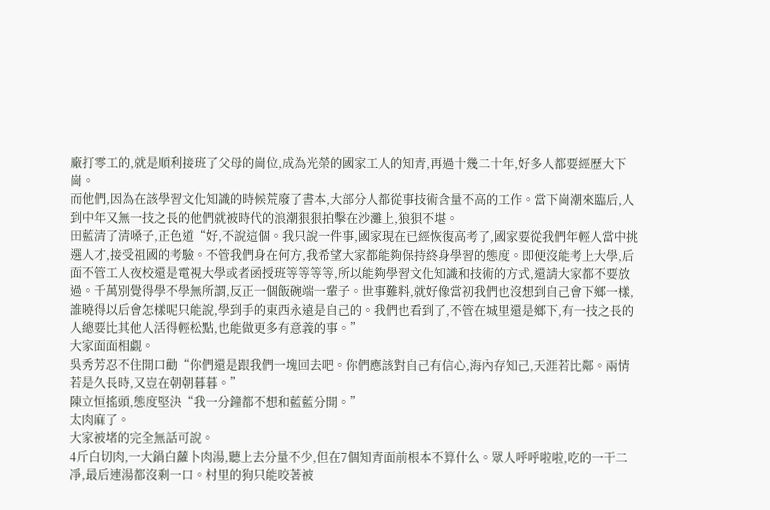廠打零工的,就是順利接班了父母的崗位,成為光榮的國家工人的知青,再過十幾二十年,好多人都要經歷大下崗。
而他們,因為在該學習文化知識的時候荒廢了書本,大部分人都從事技術含量不高的工作。當下崗潮來臨后,人到中年又無一技之長的他們就被時代的浪潮狠狠拍擊在沙灘上,狼狽不堪。
田藍清了清嗓子,正色道“好,不說這個。我只說一件事,國家現在已經恢復高考了,國家要從我們年輕人當中挑選人才,接受祖國的考驗。不管我們身在何方,我希望大家都能夠保持終身學習的態度。即便沒能考上大學,后面不管工人夜校還是電視大學或者函授班等等等等,所以能夠學習文化知識和技術的方式,還請大家都不要放過。千萬別覺得學不學無所謂,反正一個飯碗端一輩子。世事難料,就好像當初我們也沒想到自己會下鄉一樣,誰曉得以后會怎樣呢只能說,學到手的東西永遠是自己的。我們也看到了,不管在城里還是鄉下,有一技之長的人總要比其他人活得輕松點,也能做更多有意義的事。”
大家面面相覷。
吳秀芳忍不住開口勸“你們還是跟我們一塊回去吧。你們應該對自己有信心,海內存知己,天涯若比鄰。兩情若是久長時,又豈在朝朝暮暮。”
陳立恒搖頭,態度堅決“我一分鐘都不想和藍藍分開。”
太肉麻了。
大家被堵的完全無話可說。
4斤白切肉,一大鍋白蘿卜肉湯,聽上去分量不少,但在7個知青面前根本不算什么。眾人呼呼啦啦,吃的一干二凈,最后連湯都沒剩一口。村里的狗只能咬著被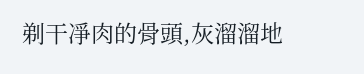剃干凈肉的骨頭,灰溜溜地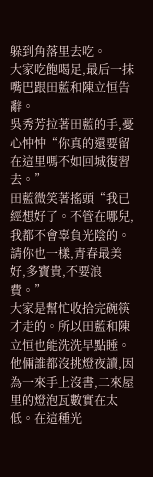躲到角落里去吃。
大家吃飽喝足,最后一抹嘴巴跟田藍和陳立恒告辭。
吳秀芳拉著田藍的手,憂心忡忡“你真的還要留在這里嗎不如回城復習去。”
田藍微笑著搖頭“我已經想好了。不管在哪兒,我都不會辜負光陰的。請你也一樣,青春最美好,多寶貴,不要浪費。”
大家是幫忙收拾完碗筷才走的。所以田藍和陳立恒也能洗洗早點睡。
他倆誰都沒挑燈夜讀,因為一來手上沒書,二來屋里的燈泡瓦數實在太低。在這種光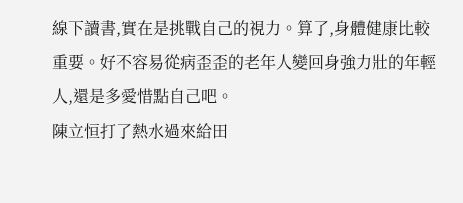線下讀書,實在是挑戰自己的視力。算了,身體健康比較重要。好不容易從病歪歪的老年人變回身強力壯的年輕人,還是多愛惜點自己吧。
陳立恒打了熱水過來給田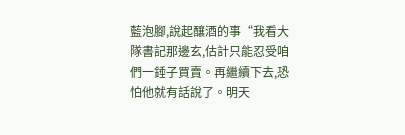藍泡腳,說起釀酒的事“我看大隊書記那邊玄,估計只能忍受咱們一錘子買賣。再繼續下去,恐怕他就有話說了。明天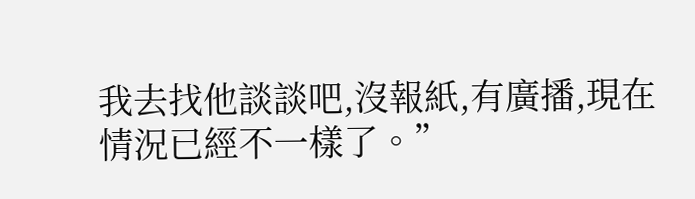我去找他談談吧,沒報紙,有廣播,現在情況已經不一樣了。”